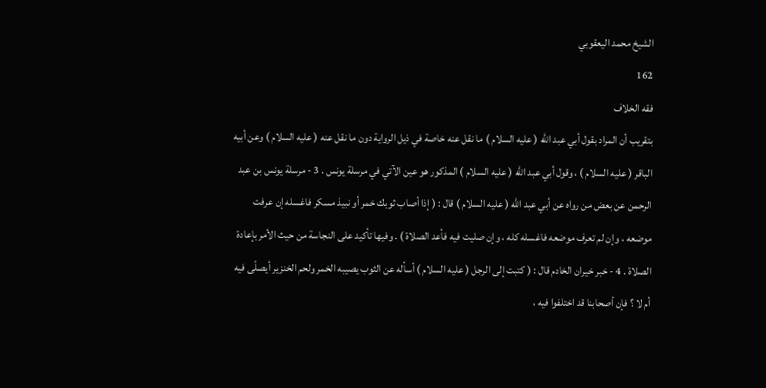الشيخ محمد اليعقوبي
162
فقه الخلاف
بتقريب أن المراد بقول أبي عبد الله ( عليه السلام ) ما نقل عنه خاصة في ذيل الرواية دون ما نقل عنه ( عليه السلام ) وعن أبيه الباقر ( عليه السلام ) ، وقول أبي عبد الله ( عليه السلام ) المذكور هو عين الآتي في مرسلة يونس . 3 - مرسلة يونس بن عبد الرحمن عن بعض من رواه عن أبي عبد الله ( عليه السلام ) قال : ( إذا أصاب ثوبك خمر أو نبيذ مسكر فاغسله إن عرفت موضعه ، وإن لم تعرف موضعه فاغسله كله ، وإن صليت فيه فأعد الصلاة ) . وفيها تأكيد على النجاسة من حيث الأمر بإعادة الصلاة . 4 - خبر خيران الخادم قال : ( كتبت إلى الرجل ( عليه السلام ) أسأله عن الثوب يصيبه الخمر ولحم الخنزير أيصلّى فيه أم لا ؟ فإن أصحابنا قد اختلفوا فيه ،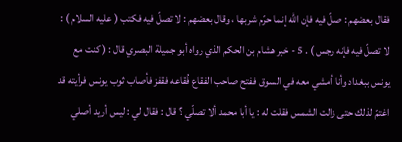فقال بعضهم : صلّ فيه فإن الله إنما حرّم شربها ، وقال بعضهم : لا تصلّ فيه فكتب ( عليه السلام ) : لا تصلّ فيه فإنه رجس ) . 5 - خبر هشام بن الحكم الذي رواه أبو جميلة البصري قال : ( كنت مع يونس ببغداد وأنا أمشي معه في السوق ففتح صاحب الفقاع فُقاعه فقفز فأصاب ثوب يونس فرأيته قد اغتمّ لذلك حتى زالت الشمس فقلت له : يا أبا محمد ألا تصلّي ؟ قال : فقال لي : ليس أريد أصلي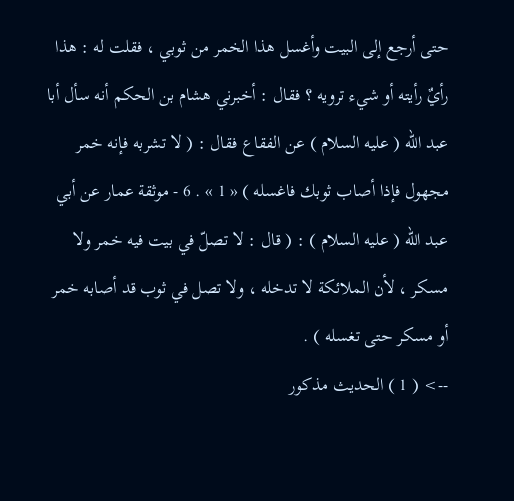حتى أرجع إلى البيت وأغسل هذا الخمر من ثوبي ، فقلت له : هذا رأيٌ رأيته أو شيء ترويه ؟ فقال : أخبرني هشام بن الحكم أنه سأل أبا عبد الله ( عليه السلام ) عن الفقاع فقال : ( لا تشربه فإنه خمر مجهول فإذا أصاب ثوبك فاغسله ) « 1 » . 6 - موثقة عمار عن أبي عبد الله ( عليه السلام ) : ( قال : لا تصلّ في بيت فيه خمر ولا مسكر ، لأن الملائكة لا تدخله ، ولا تصل في ثوب قد أصابه خمر أو مسكر حتى تغسله ) .
--> ( 1 ) الحديث مذكور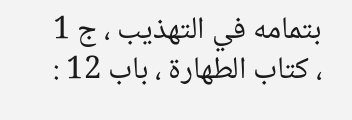بتمامه في التهذيب ، ج 1 ، كتاب الطهارة ، باب 12 :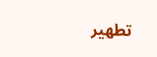تطهير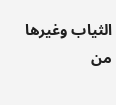الثياب وغيرها من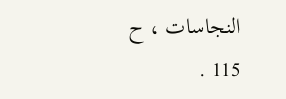النجاسات ، ح 115 .